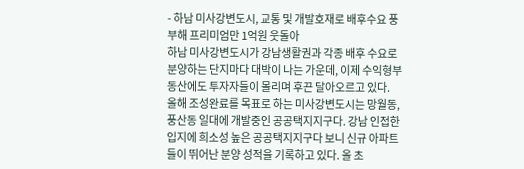- 하남 미사강변도시, 교통 및 개발호재로 배후수요 풍부해 프리미엄만 1억원 웃돌아
하남 미사강변도시가 강남생활권과 각종 배후 수요로 분양하는 단지마다 대박이 나는 가운데, 이제 수익형부동산에도 투자자들이 몰리며 후끈 달아오르고 있다.
올해 조성완료를 목표로 하는 미사강변도시는 망월동, 풍산동 일대에 개발중인 공공택지지구다. 강남 인접한 입지에 희소성 높은 공공택지지구다 보니 신규 아파트들이 뛰어난 분양 성적을 기록하고 있다. 올 초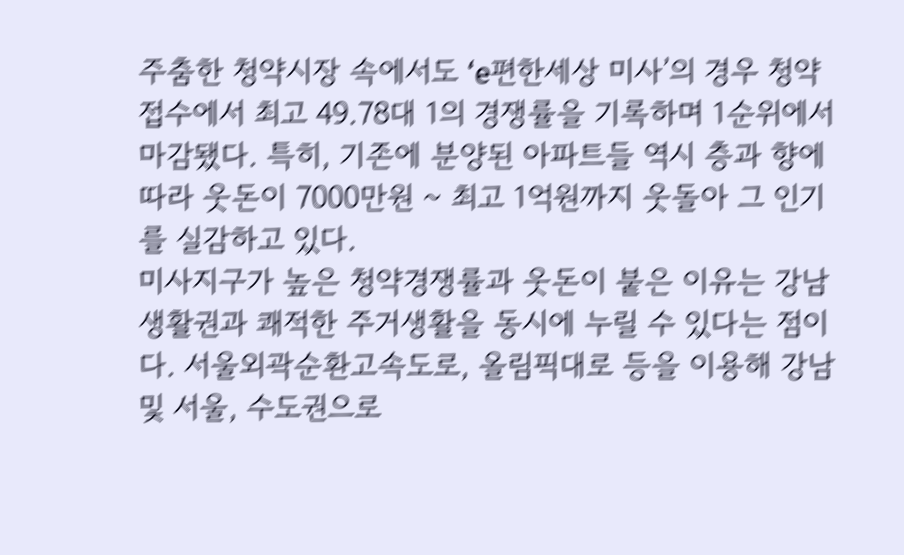주춤한 청약시장 속에서도 ‘e편한세상 미사’의 경우 청약접수에서 최고 49.78대 1의 경쟁률을 기록하며 1순위에서 마감됐다. 특히, 기존에 분양된 아파트들 역시 층과 향에 따라 웃돈이 7000만원 ~ 최고 1억원까지 웃돌아 그 인기를 실감하고 있다.
미사지구가 높은 청약경쟁률과 웃돈이 붙은 이유는 강남 생활권과 쾌적한 주거생활을 동시에 누릴 수 있다는 점이다. 서울외곽순환고속도로, 올림픽대로 등을 이용해 강남 및 서울, 수도권으로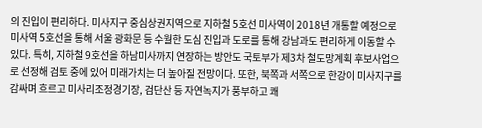의 진입이 편리하다. 미사지구 중심상권지역으로 지하철 5호선 미사역이 2018년 개통할 예정으로 미사역 5호선을 통해 서울 광화문 등 수월한 도심 진입과 도로를 통해 강남과도 편리하게 이동할 수 있다. 특히, 지하철 9호선을 하남미사까지 연장하는 방안도 국토부가 제3차 철도망계획 후보사업으로 선정해 검토 중에 있어 미래가치는 더 높아질 전망이다. 또한, 북쪽과 서쪽으로 한강이 미사지구를 감싸며 흐르고 미사리조정경기장, 검단산 등 자연녹지가 풍부하고 쾌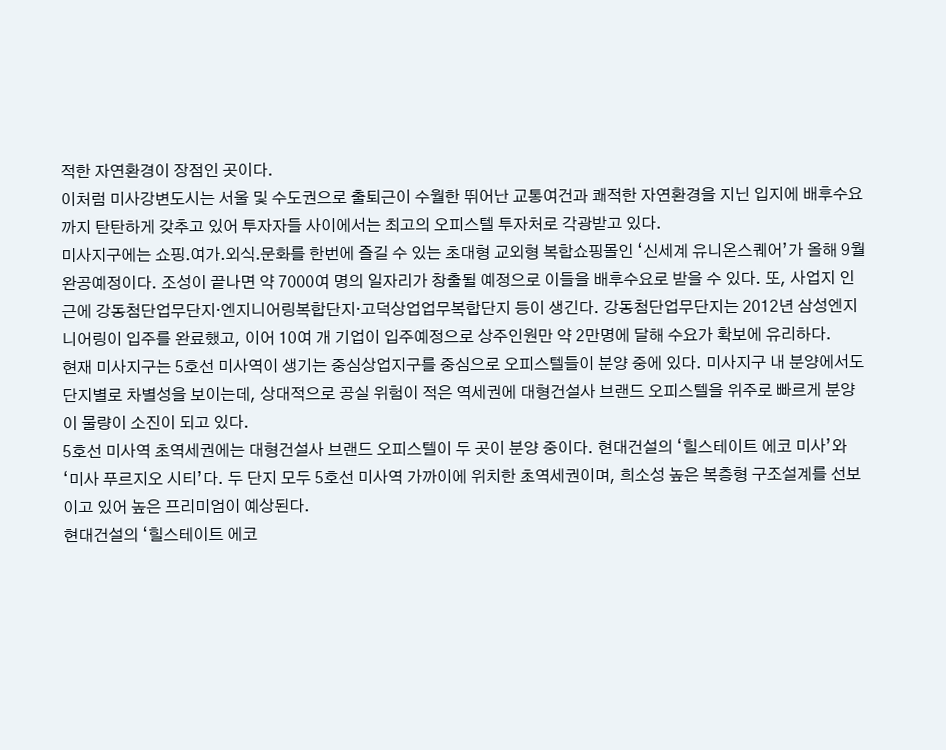적한 자연환경이 장점인 곳이다.
이처럼 미사강변도시는 서울 및 수도권으로 출퇴근이 수월한 뛰어난 교통여건과 쾌적한 자연환경을 지닌 입지에 배후수요까지 탄탄하게 갖추고 있어 투자자들 사이에서는 최고의 오피스텔 투자처로 각광받고 있다.
미사지구에는 쇼핑․여가․외식․문화를 한번에 즐길 수 있는 초대형 교외형 복합쇼핑몰인 ‘신세계 유니온스퀘어’가 올해 9월 완공예정이다. 조성이 끝나면 약 7000여 명의 일자리가 창출될 예정으로 이들을 배후수요로 받을 수 있다. 또, 사업지 인근에 강동첨단업무단지·엔지니어링복합단지·고덕상업업무복합단지 등이 생긴다. 강동첨단업무단지는 2012년 삼성엔지니어링이 입주를 완료했고, 이어 10여 개 기업이 입주예정으로 상주인원만 약 2만명에 달해 수요가 확보에 유리하다.
현재 미사지구는 5호선 미사역이 생기는 중심상업지구를 중심으로 오피스텔들이 분양 중에 있다. 미사지구 내 분양에서도 단지별로 차별성을 보이는데, 상대적으로 공실 위험이 적은 역세권에 대형건설사 브랜드 오피스텔을 위주로 빠르게 분양이 물량이 소진이 되고 있다.
5호선 미사역 초역세권에는 대형건설사 브랜드 오피스텔이 두 곳이 분양 중이다. 현대건설의 ‘힐스테이트 에코 미사’와 ‘미사 푸르지오 시티’다. 두 단지 모두 5호선 미사역 가까이에 위치한 초역세권이며, 희소성 높은 복층형 구조설계를 선보이고 있어 높은 프리미엄이 예상된다.
현대건설의 ‘힐스테이트 에코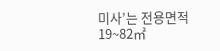미사’는 전용면적 19~82㎡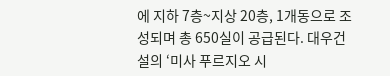에 지하 7층~지상 20층, 1개동으로 조성되며 총 650실이 공급된다. 대우건설의 ‘미사 푸르지오 시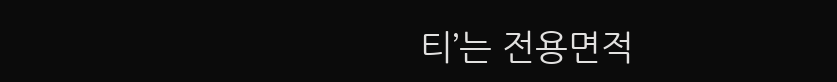티’는 전용면적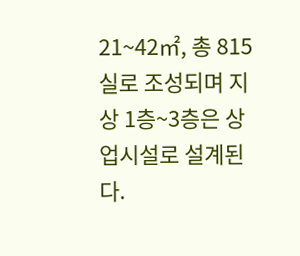21~42㎡, 총 815실로 조성되며 지상 1층~3층은 상업시설로 설계된다.